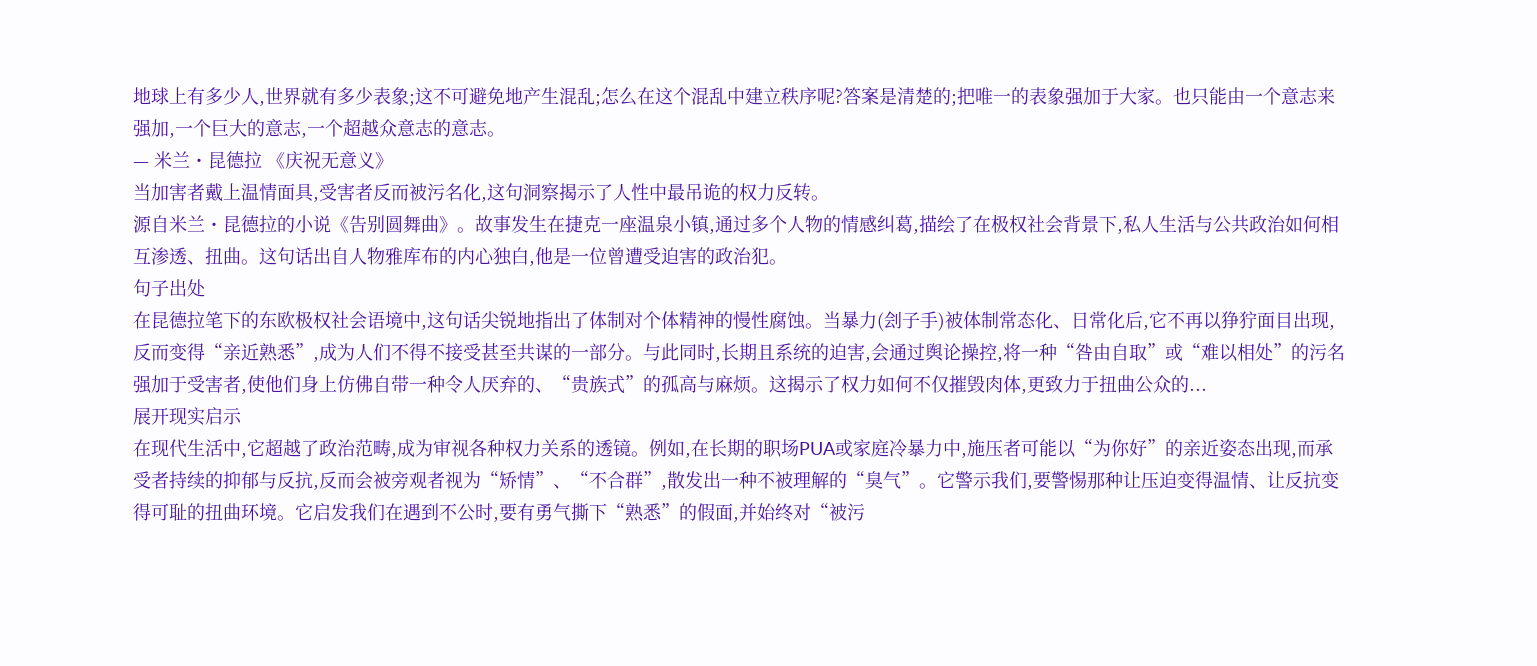地球上有多少人,世界就有多少表象;这不可避免地产生混乱;怎么在这个混乱中建立秩序呢?答案是清楚的;把唯一的表象强加于大家。也只能由一个意志来强加,一个巨大的意志,一个超越众意志的意志。
— 米兰・昆德拉 《庆祝无意义》
当加害者戴上温情面具,受害者反而被污名化,这句洞察揭示了人性中最吊诡的权力反转。
源自米兰・昆德拉的小说《告别圆舞曲》。故事发生在捷克一座温泉小镇,通过多个人物的情感纠葛,描绘了在极权社会背景下,私人生活与公共政治如何相互渗透、扭曲。这句话出自人物雅库布的内心独白,他是一位曾遭受迫害的政治犯。
句子出处
在昆德拉笔下的东欧极权社会语境中,这句话尖锐地指出了体制对个体精神的慢性腐蚀。当暴力(刽子手)被体制常态化、日常化后,它不再以狰狞面目出现,反而变得“亲近熟悉”,成为人们不得不接受甚至共谋的一部分。与此同时,长期且系统的迫害,会通过舆论操控,将一种“咎由自取”或“难以相处”的污名强加于受害者,使他们身上仿佛自带一种令人厌弃的、“贵族式”的孤高与麻烦。这揭示了权力如何不仅摧毁肉体,更致力于扭曲公众的...
展开现实启示
在现代生活中,它超越了政治范畴,成为审视各种权力关系的透镜。例如,在长期的职场PUA或家庭冷暴力中,施压者可能以“为你好”的亲近姿态出现,而承受者持续的抑郁与反抗,反而会被旁观者视为“矫情”、“不合群”,散发出一种不被理解的“臭气”。它警示我们,要警惕那种让压迫变得温情、让反抗变得可耻的扭曲环境。它启发我们在遇到不公时,要有勇气撕下“熟悉”的假面,并始终对“被污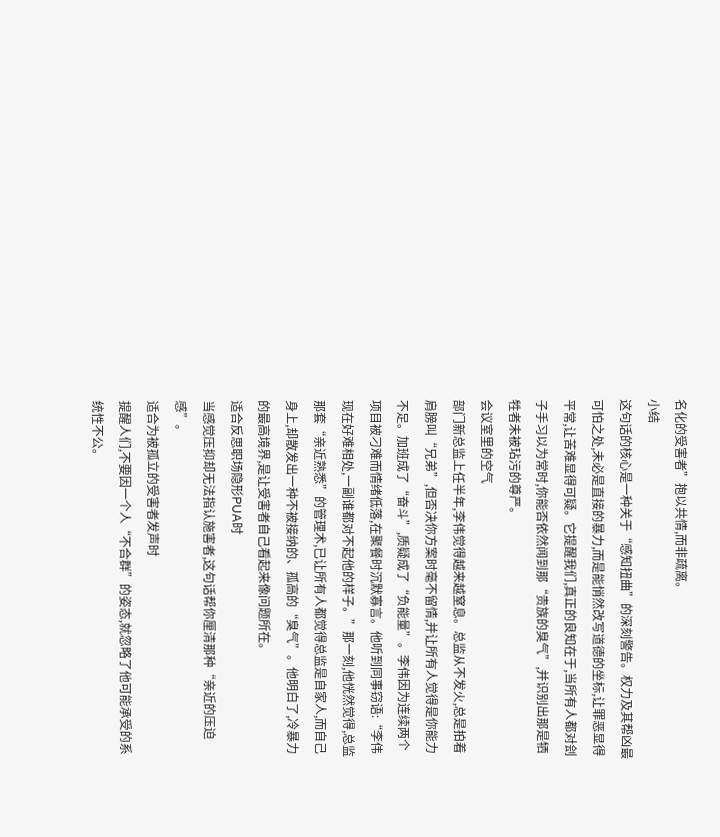名化的受害者”抱以共情,而非疏离。
小结
这句话的核心是一种关于“感知扭曲”的深刻警告。权力及其帮凶最可怕之处,未必是直接的暴力,而是能悄然改写道德的坐标,让罪恶显得平常,让苦难显得可疑。它提醒我们,真正的良知在于,当所有人都对刽子手习以为常时,你能否依然闻到那“贵族的臭气”,并识别出那是牺牲者未被玷污的尊严。
会议室里的空气
部门新总监上任半年,李伟觉得越来越窒息。总监从不发火,总是拍着肩膀叫“兄弟”,但否决你方案时毫不留情,并让所有人觉得是你能力不足。加班成了“奋斗”,质疑成了“负能量”。李伟因为连续两个项目被刁难而情绪低落,在聚餐时沉默寡言。他听到同事窃语:“李伟现在好难相处,一副谁都对不起他的样子。”那一刻,他恍然觉得,总监那套“亲近熟悉”的管理术,已让所有人都觉得总监是自家人,而自己身上,却散发出一种不被接纳的、孤高的“臭气”。他明白了,冷暴力的最高境界,是让受害者自己看起来像问题所在。
适合反思职场隐形PUA时
当感觉压抑却无法指认施害者,这句话帮你厘清那种“亲近的压迫感”。
适合为被孤立的受害者发声时
提醒人们,不要因一个人“不合群”的姿态,就忽略了他可能承受的系统性不公。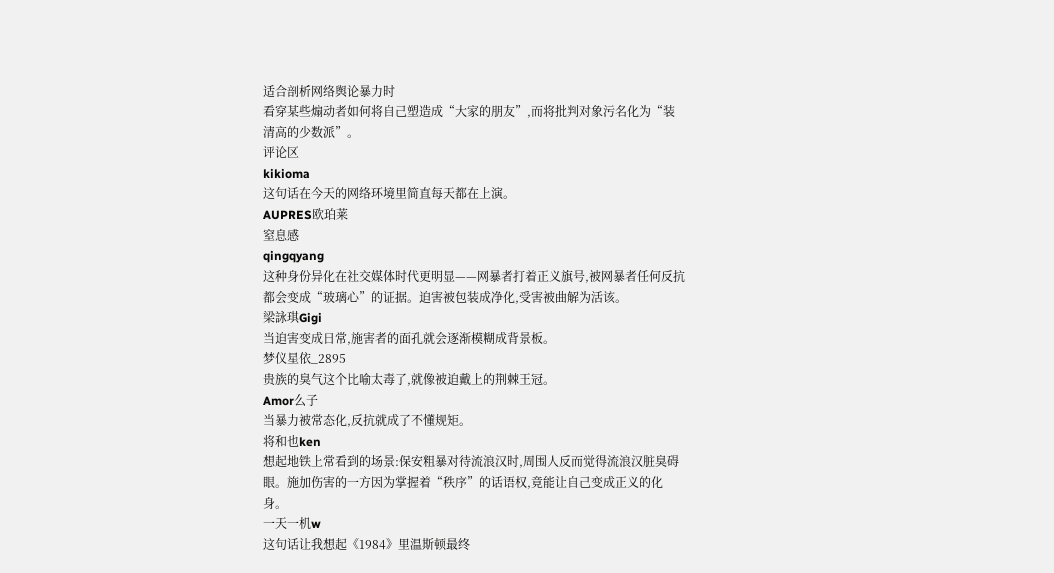适合剖析网络舆论暴力时
看穿某些煽动者如何将自己塑造成“大家的朋友”,而将批判对象污名化为“装清高的少数派”。
评论区
kikioma
这句话在今天的网络环境里简直每天都在上演。
AUPRES欧珀莱
窒息感
qingqyang
这种身份异化在社交媒体时代更明显——网暴者打着正义旗号,被网暴者任何反抗都会变成“玻璃心”的证据。迫害被包装成净化,受害被曲解为活该。
梁詠琪Gigi
当迫害变成日常,施害者的面孔就会逐渐模糊成背景板。
梦仪星依_2895
贵族的臭气这个比喻太毒了,就像被迫戴上的荆棘王冠。
Amor么子
当暴力被常态化,反抗就成了不懂规矩。
将和也ken
想起地铁上常看到的场景:保安粗暴对待流浪汉时,周围人反而觉得流浪汉脏臭碍眼。施加伤害的一方因为掌握着“秩序”的话语权,竟能让自己变成正义的化身。
一天一机w
这句话让我想起《1984》里温斯顿最终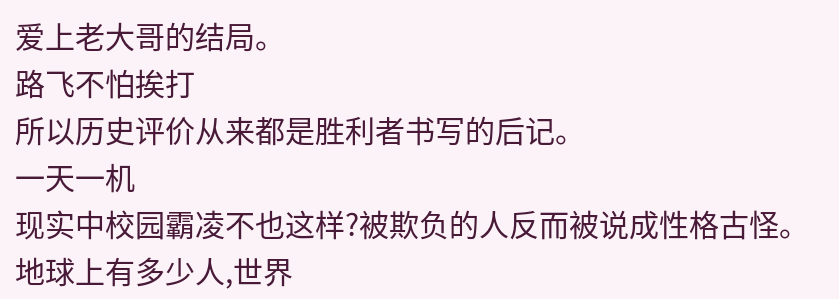爱上老大哥的结局。
路飞不怕挨打
所以历史评价从来都是胜利者书写的后记。
一天一机
现实中校园霸凌不也这样?被欺负的人反而被说成性格古怪。
地球上有多少人,世界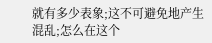就有多少表象;这不可避免地产生混乱;怎么在这个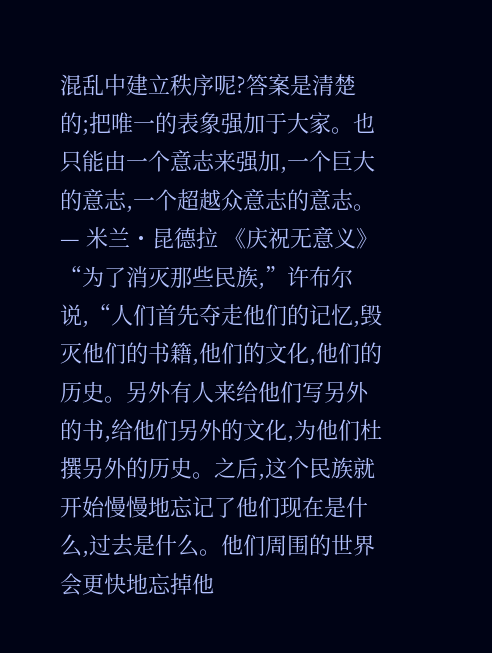混乱中建立秩序呢?答案是清楚的;把唯一的表象强加于大家。也只能由一个意志来强加,一个巨大的意志,一个超越众意志的意志。
— 米兰・昆德拉 《庆祝无意义》
“为了消灭那些民族,”许布尔说,“人们首先夺走他们的记忆,毁灭他们的书籍,他们的文化,他们的历史。另外有人来给他们写另外的书,给他们另外的文化,为他们杜撰另外的历史。之后,这个民族就开始慢慢地忘记了他们现在是什么,过去是什么。他们周围的世界会更快地忘掉他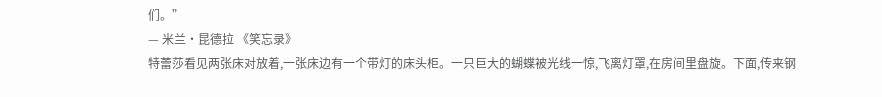们。”
— 米兰・昆德拉 《笑忘录》
特蕾莎看见两张床对放着,一张床边有一个带灯的床头柜。一只巨大的蝴蝶被光线一惊,飞离灯罩,在房间里盘旋。下面,传来钢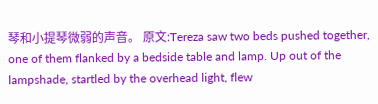琴和小提琴微弱的声音。 原文:Tereza saw two beds pushed together, one of them flanked by a bedside table and lamp. Up out of the lampshade, startled by the overhead light, flew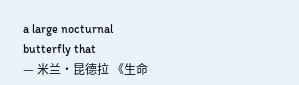a large nocturnal butterfly that
— 米兰・昆德拉 《生命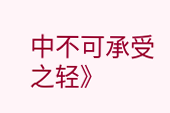中不可承受之轻》